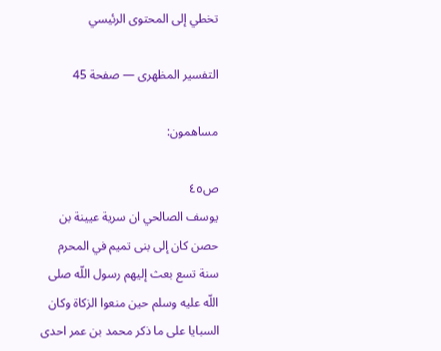تخطي إلى المحتوى الرئيسي

التفسير المظهرى — صفحة 45

مساهمون:

ص٤٥
يوسف الصالحي ان سرية عيينة بن حصن كان إلى بنى تميم في المحرم سنة تسع بعث إليهم رسول اللّه صلى اللّه عليه وسلم حين منعوا الزكاة وكان السبايا على ما ذكر محمد بن عمر احدى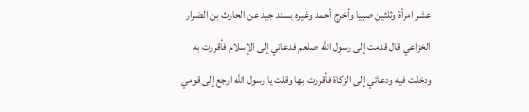عشر امرأة وثلثين صبيا وأخرج أحمد وغيره بسند جيد عن الحارث بن الضرار الخزاعي قال قدمت إلى رسول اللّه صلعم فدعاني إلى الإسلام فأقررت به ودخلت فيه ودعائي إلى الزكاة فأقررت بها وقلت يا رسول اللّه ارجع إلى قومي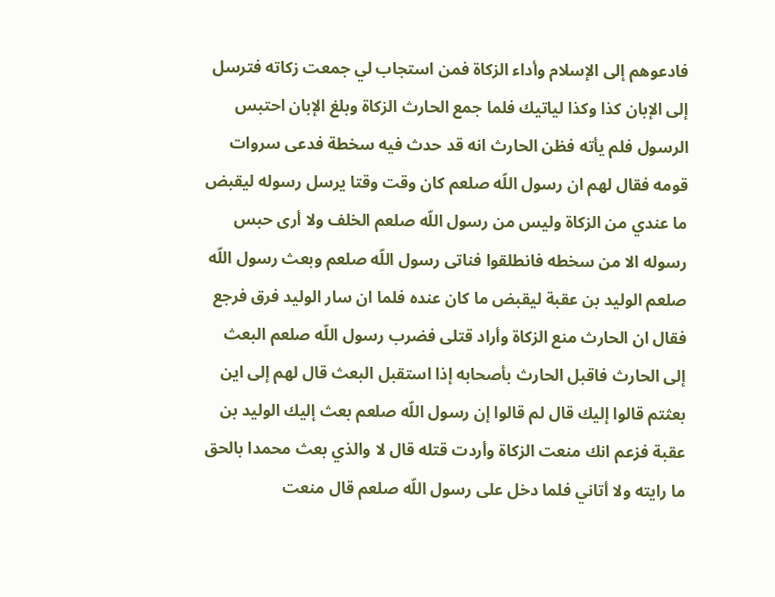فادعوهم إلى الإسلام وأداء الزكاة فمن استجاب لي جمعت زكاته فترسل إلى الإبان كذا وكذا لياتيك فلما جمع الحارث الزكاة وبلغ الإبان احتبس الرسول فلم يأته فظن الحارث انه قد حدث فيه سخطة فدعى سروات قومه فقال لهم ان رسول اللّه صلعم كان وقت وقتا يرسل رسوله ليقبض ما عندي من الزكاة وليس من رسول اللّه صلعم الخلف ولا أرى حبس رسوله الا من سخطه فانطلقوا فناتى رسول اللّه صلعم وبعث رسول اللّه صلعم الوليد بن عقبة ليقبض ما كان عنده فلما ان سار الوليد فرق فرجع فقال ان الحارث منع الزكاة وأراد قتلى فضرب رسول اللّه صلعم البعث إلى الحارث فاقبل الحارث بأصحابه إذا استقبل البعث قال لهم إلى اين بعثتم قالوا إليك قال لم قالوا إن رسول اللّه صلعم بعث إليك الوليد بن عقبة فزعم انك منعت الزكاة وأردت قتله قال لا والذي بعث محمدا بالحق ما رايته ولا أتاني فلما دخل على رسول اللّه صلعم قال منعت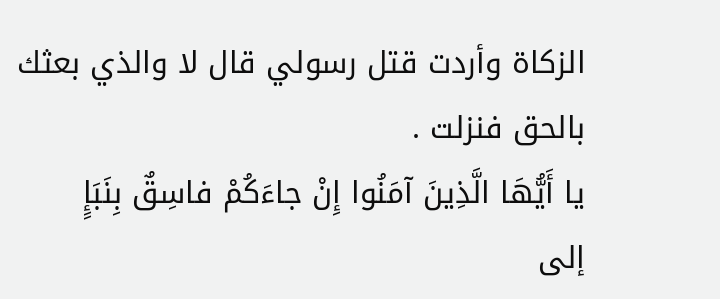الزكاة وأردت قتل رسولي قال لا والذي بعثك بالحق فنزلت .
يا أَيُّهَا الَّذِينَ آمَنُوا إِنْ جاءَكُمْ فاسِقٌ بِنَبَإٍ
إلى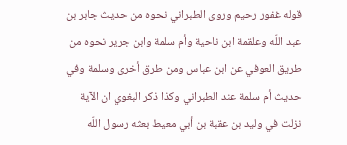قوله غفور رحيم وروى الطبراني نحوه من حديث جابر بن عبد اللّه وعلقمة ابن ناحية وأم سلمة وابن جرير نحوه من طريق العوفي عن ابن عباس ومن طرق أخرى وسلمة وفي حديث أم سلمة عند الطبراني وكذا ذكر البغوي ان الآية نزلت في وليد بن عقبة بن أبي معيط بعثه رسول اللّه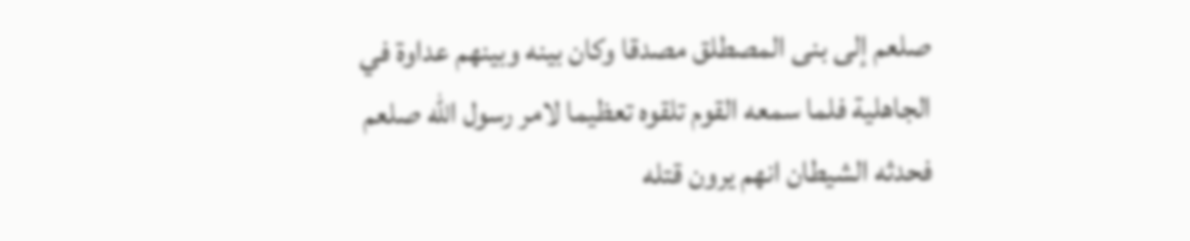صلعم إلى بنى المصطلق مصدقا وكان بينه وبينهم عداوة في الجاهلية فلما سمعه القوم تلقوه تعظيما لامر رسول اللّه صلعم فحدثه الشيطان انهم يرون قتله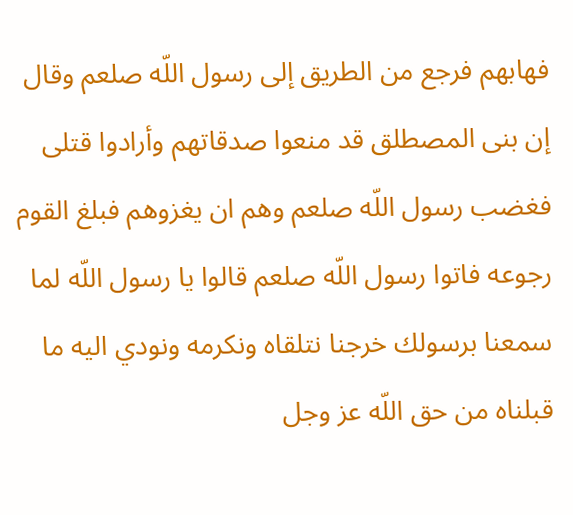فهابهم فرجع من الطريق إلى رسول اللّه صلعم وقال إن بنى المصطلق قد منعوا صدقاتهم وأرادوا قتلى فغضب رسول اللّه صلعم وهم ان يغزوهم فبلغ القوم رجوعه فاتوا رسول اللّه صلعم قالوا يا رسول اللّه لما سمعنا برسولك خرجنا نتلقاه ونكرمه ونودي اليه ما قبلناه من حق اللّه عز وجل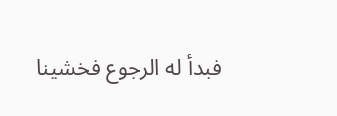فبدأ له الرجوع فخشينا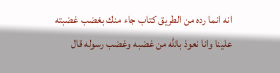انه انما رده من الطريق كتاب جاء منك بغضب غضبته علينا وانا نعوذ باللّه من غضبه وغضب رسوله قال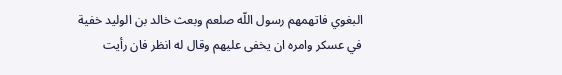البغوي فاتهمهم رسول اللّه صلعم وبعث خالد بن الوليد خفية في عسكر وامره ان يخفى عليهم وقال له انظر فان رأيت